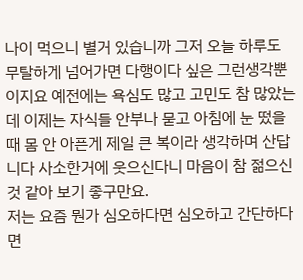나이 먹으니 별거 있습니까 그저 오늘 하루도 무탈하게 넘어가면 다행이다 싶은 그런생각뿐이지요 예전에는 욕심도 많고 고민도 참 많았는데 이제는 자식들 안부나 묻고 아침에 눈 떴을 때 몸 안 아픈게 제일 큰 복이라 생각하며 산답니다 사소한거에 웃으신다니 마음이 참 젊으신것 같아 보기 좋구만요.
저는 요즘 뭔가 심오하다면 심오하고 간단하다면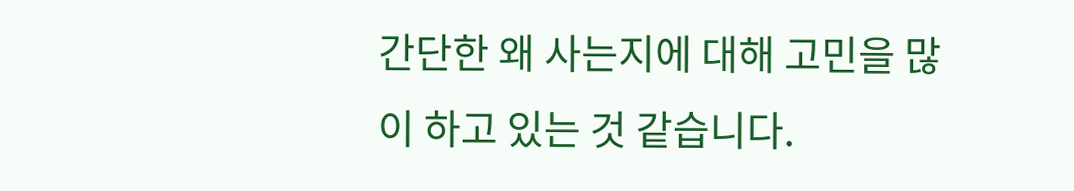간단한 왜 사는지에 대해 고민을 많이 하고 있는 것 같습니다.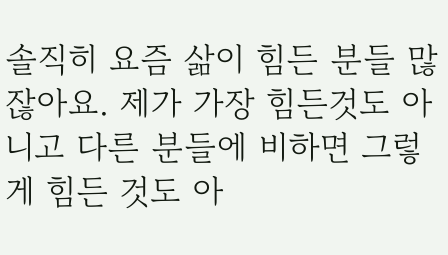솔직히 요즘 삶이 힘든 분들 많잖아요. 제가 가장 힘든것도 아니고 다른 분들에 비하면 그렇게 힘든 것도 아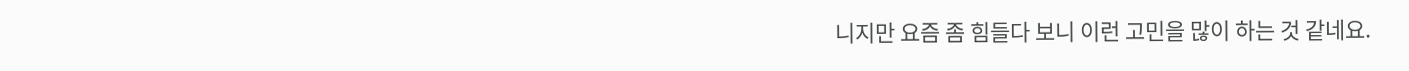니지만 요즘 좀 힘들다 보니 이런 고민을 많이 하는 것 같네요.